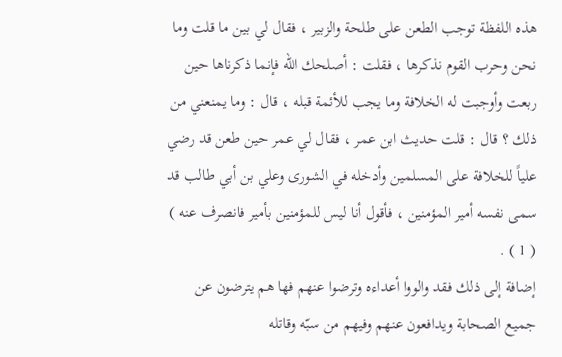هذه اللفظة توجب الطعن على طلحة والزبير ، فقال لي بين ما قلت وما نحن وحرب القوم نذكرها ، فقلت : أصلحك الله فإنما ذكرناها حين ربعت وأوجبت له الخلافة وما يجب للأئمة قبله ، قال : وما يمنعني من ذلك ؟ قال : قلت حديث ابن عمر ، فقال لي عمر حين طعن قد رضي علياً للخلافة على المسلمين وأدخله في الشورى وعلي بن أبي طالب قد سمى نفسه أمير المؤمنين ، فأقول أنا ليس للمؤمنين بأمير فانصرف عنه ) ( 1 ) .
إضافة إلى ذلك فقد والووا أعداءه وترضوا عنهم فها هم يترضون عن جميع الصحابة ويدافعون عنهم وفيهم من سبّه وقاتله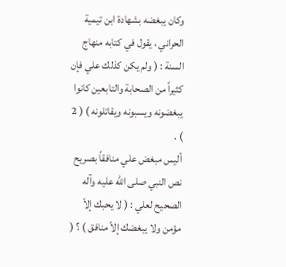وكان يبغضه بشهادة ابن تيمية الحراني ، يقول في كتابه منهاج السنة : ( ولم يكن كذلك علي فإن كثيراً من الصحابة والتابعين كانوا يبغضونه ويسبونه ويقاتلونه ) ( 2 ) .
أليس مبغض علي منافقاً بصريح نص النبي صلى الله عليه وآله الصحيح لعلي : ( لا يحبك إلاّ مؤمن ولا يبغضك إلاّ منافق ) ؟ (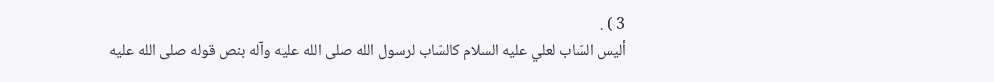3 ) .
أليس السّاب لعلي عليه السلام كالسّاب لرسول الله صلى الله عليه وآله بنص قوله صلى الله عليه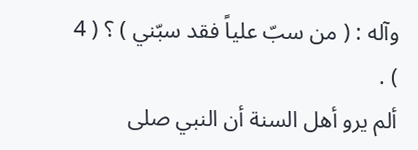وآله : ( من سبّ علياً فقد سبّني ) ؟ ( 4 ) .
ألم يرو أهل السنة أن النبي صلى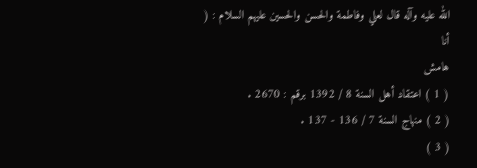الله عليه وآله قال لعلي وفاطمة والحسن والحسين عليهم السلام : ( أنا
هامش
( 1 ) اعتقاد أهل السنة 8 / 1392 برقم : 2670 .
( 2 ) منهاج السنة 7 / 136 - 137 .
( 3 )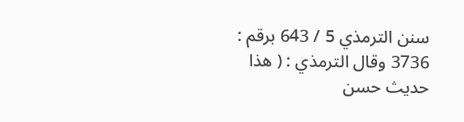سنن الترمذي 5 / 643 برقم : 3736 وقال الترمذي : ( هذا حديث حسن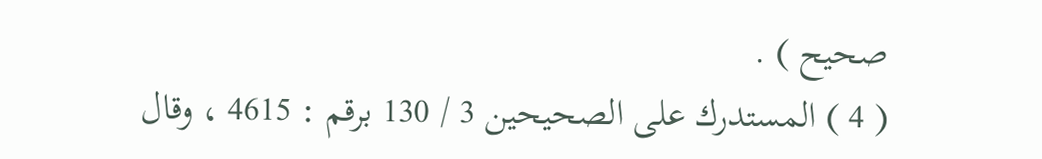صحيح ) .
( 4 ) المستدرك على الصحيحين 3 / 130 برقم : 4615 ، وقال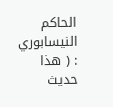الحاكم النيسابوري : ( هذا حديث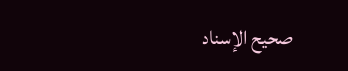صحيح الإسناد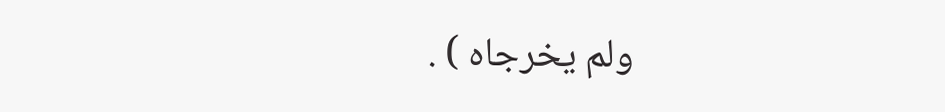ولم يخرجاه ) .